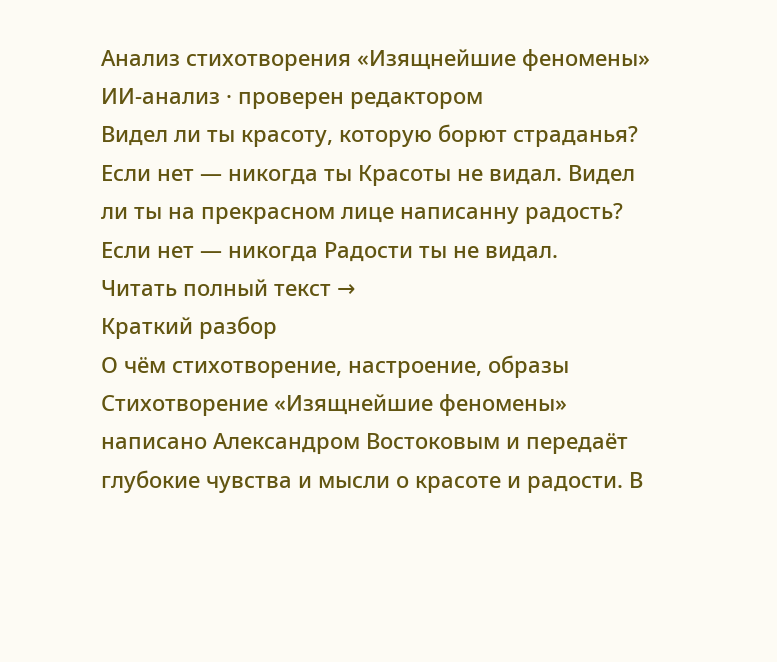Анализ стихотворения «Изящнейшие феномены»
ИИ-анализ · проверен редактором
Видел ли ты красоту, которую борют страданья? Если нет — никогда ты Красоты не видал. Видел ли ты на прекрасном лице написанну радость? Если нет — никогда Радости ты не видал.
Читать полный текст →
Краткий разбор
О чём стихотворение, настроение, образы
Стихотворение «Изящнейшие феномены» написано Александром Востоковым и передаёт глубокие чувства и мысли о красоте и радости. В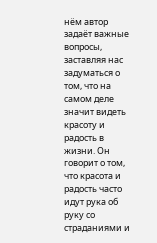нём автор задаёт важные вопросы, заставляя нас задуматься о том, что на самом деле значит видеть красоту и радость в жизни. Он говорит о том, что красота и радость часто идут рука об руку со страданиями и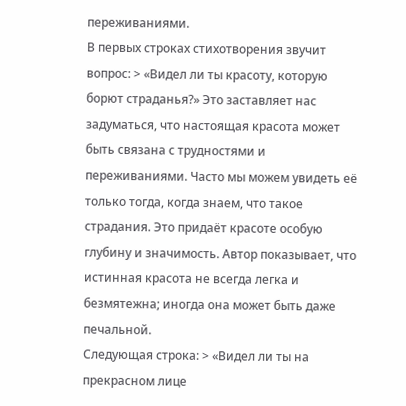переживаниями.
В первых строках стихотворения звучит вопрос: > «Видел ли ты красоту, которую борют страданья?» Это заставляет нас задуматься, что настоящая красота может быть связана с трудностями и переживаниями. Часто мы можем увидеть её только тогда, когда знаем, что такое страдания. Это придаёт красоте особую глубину и значимость. Автор показывает, что истинная красота не всегда легка и безмятежна; иногда она может быть даже печальной.
Следующая строка: > «Видел ли ты на прекрасном лице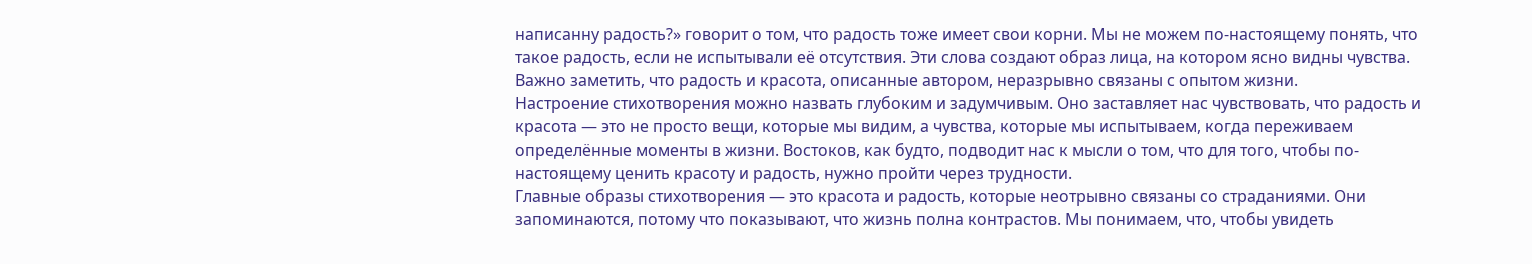написанну радость?» говорит о том, что радость тоже имеет свои корни. Мы не можем по-настоящему понять, что такое радость, если не испытывали её отсутствия. Эти слова создают образ лица, на котором ясно видны чувства. Важно заметить, что радость и красота, описанные автором, неразрывно связаны с опытом жизни.
Настроение стихотворения можно назвать глубоким и задумчивым. Оно заставляет нас чувствовать, что радость и красота — это не просто вещи, которые мы видим, а чувства, которые мы испытываем, когда переживаем определённые моменты в жизни. Востоков, как будто, подводит нас к мысли о том, что для того, чтобы по-настоящему ценить красоту и радость, нужно пройти через трудности.
Главные образы стихотворения — это красота и радость, которые неотрывно связаны со страданиями. Они запоминаются, потому что показывают, что жизнь полна контрастов. Мы понимаем, что, чтобы увидеть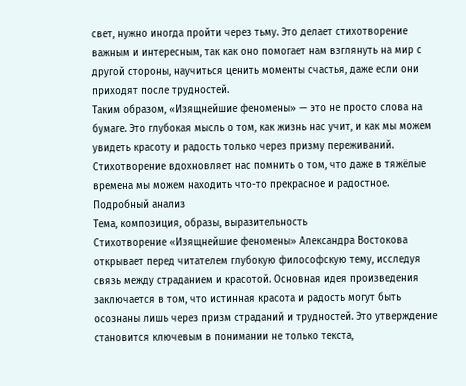свет, нужно иногда пройти через тьму. Это делает стихотворение важным и интересным, так как оно помогает нам взглянуть на мир с другой стороны, научиться ценить моменты счастья, даже если они приходят после трудностей.
Таким образом, «Изящнейшие феномены» — это не просто слова на бумаге. Это глубокая мысль о том, как жизнь нас учит, и как мы можем увидеть красоту и радость только через призму переживаний. Стихотворение вдохновляет нас помнить о том, что даже в тяжёлые времена мы можем находить что-то прекрасное и радостное.
Подробный анализ
Тема, композиция, образы, выразительность
Стихотворение «Изящнейшие феномены» Александра Востокова открывает перед читателем глубокую философскую тему, исследуя связь между страданием и красотой. Основная идея произведения заключается в том, что истинная красота и радость могут быть осознаны лишь через призм страданий и трудностей. Это утверждение становится ключевым в понимании не только текста,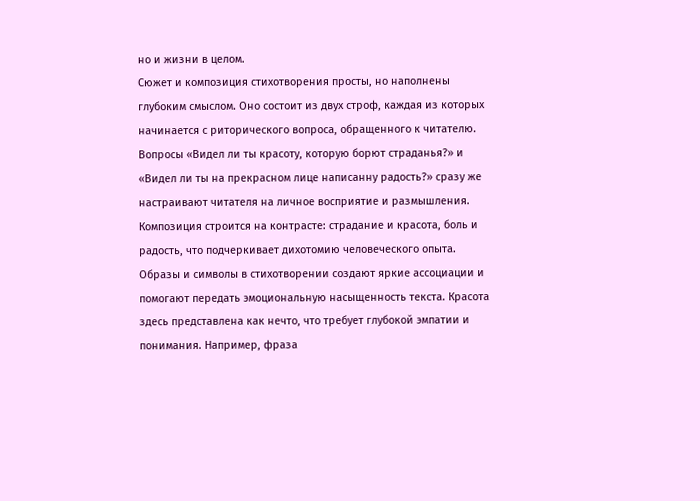но и жизни в целом.
Сюжет и композиция стихотворения просты, но наполнены глубоким смыслом. Оно состоит из двух строф, каждая из которых начинается с риторического вопроса, обращенного к читателю. Вопросы «Видел ли ты красоту, которую борют страданья?» и «Видел ли ты на прекрасном лице написанну радость?» сразу же настраивают читателя на личное восприятие и размышления. Композиция строится на контрасте: страдание и красота, боль и радость, что подчеркивает дихотомию человеческого опыта.
Образы и символы в стихотворении создают яркие ассоциации и помогают передать эмоциональную насыщенность текста. Красота здесь представлена как нечто, что требует глубокой эмпатии и понимания. Например, фраза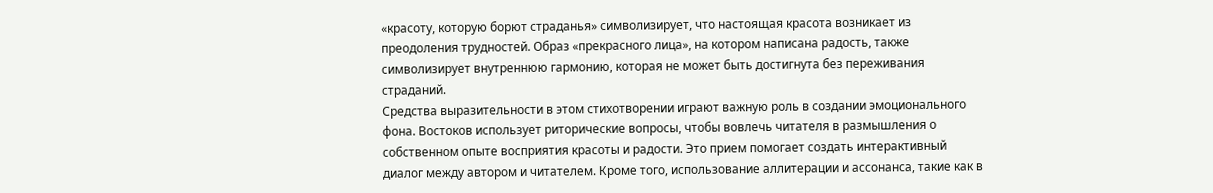«красоту, которую борют страданья» символизирует, что настоящая красота возникает из преодоления трудностей. Образ «прекрасного лица», на котором написана радость, также символизирует внутреннюю гармонию, которая не может быть достигнута без переживания страданий.
Средства выразительности в этом стихотворении играют важную роль в создании эмоционального фона. Востоков использует риторические вопросы, чтобы вовлечь читателя в размышления о собственном опыте восприятия красоты и радости. Это прием помогает создать интерактивный диалог между автором и читателем. Кроме того, использование аллитерации и ассонанса, такие как в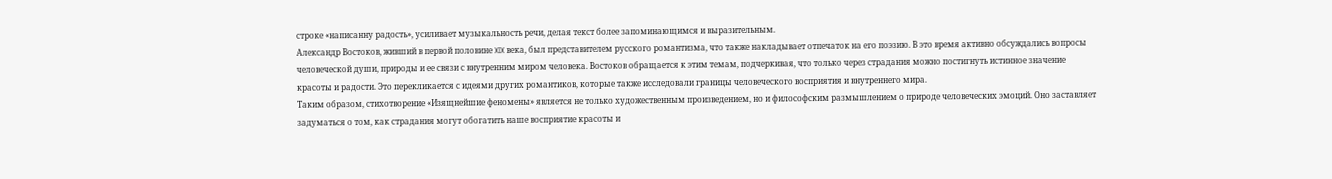строке «написанну радость», усиливает музыкальность речи, делая текст более запоминающимся и выразительным.
Александр Востоков, живший в первой половине XIX века, был представителем русского романтизма, что также накладывает отпечаток на его поэзию. В это время активно обсуждались вопросы человеческой души, природы и ее связи с внутренним миром человека. Востоков обращается к этим темам, подчеркивая, что только через страдания можно постигнуть истинное значение красоты и радости. Это перекликается с идеями других романтиков, которые также исследовали границы человеческого восприятия и внутреннего мира.
Таким образом, стихотворение «Изящнейшие феномены» является не только художественным произведением, но и философским размышлением о природе человеческих эмоций. Оно заставляет задуматься о том, как страдания могут обогатить наше восприятие красоты и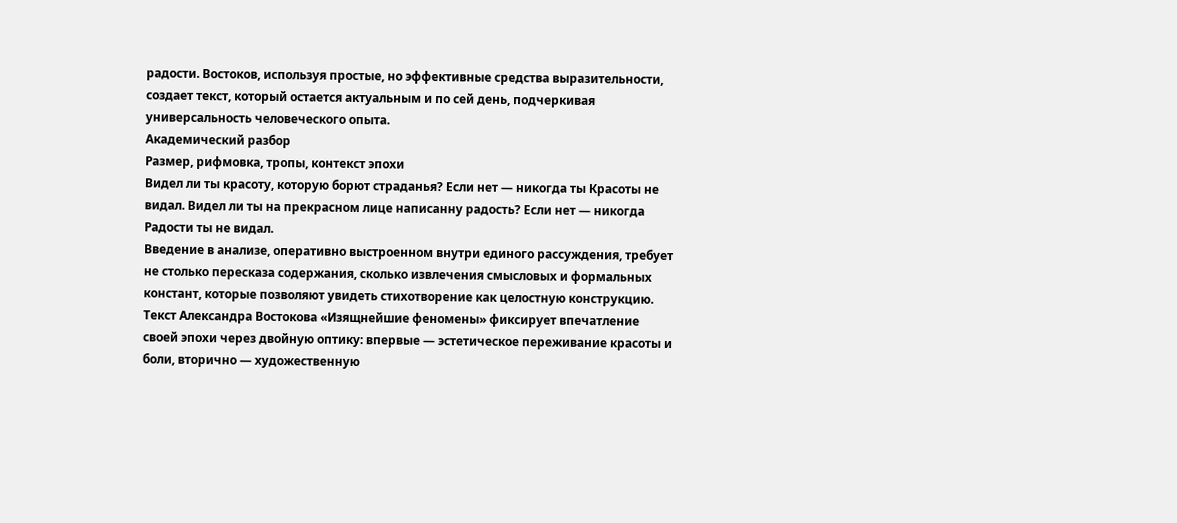радости. Востоков, используя простые, но эффективные средства выразительности, создает текст, который остается актуальным и по сей день, подчеркивая универсальность человеческого опыта.
Академический разбор
Размер, рифмовка, тропы, контекст эпохи
Видел ли ты красоту, которую борют страданья? Если нет — никогда ты Красоты не видал. Видел ли ты на прекрасном лице написанну радость? Если нет — никогда Радости ты не видал.
Введение в анализе, оперативно выстроенном внутри единого рассуждения, требует не столько пересказа содержания, сколько извлечения смысловых и формальных констант, которые позволяют увидеть стихотворение как целостную конструкцию. Текст Александра Востокова «Изящнейшие феномены» фиксирует впечатление своей эпохи через двойную оптику: впервые — эстетическое переживание красоты и боли, вторично — художественную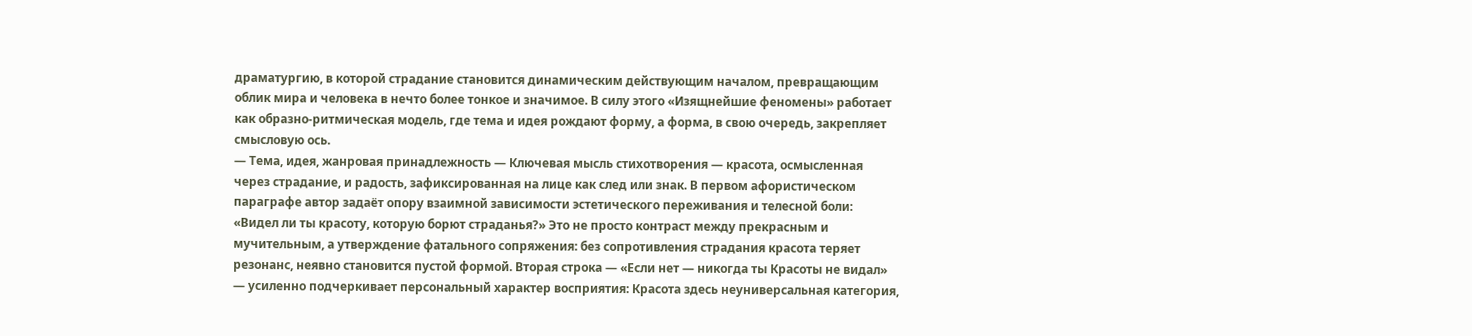драматургию, в которой страдание становится динамическим действующим началом, превращающим облик мира и человека в нечто более тонкое и значимое. В силу этого «Изящнейшие феномены» работает как образно-ритмическая модель, где тема и идея рождают форму, а форма, в свою очередь, закрепляет смысловую ось.
— Тема, идея, жанровая принадлежность — Ключевая мысль стихотворения — красота, осмысленная через страдание, и радость, зафиксированная на лице как след или знак. В первом афористическом параграфе автор задаёт опору взаимной зависимости эстетического переживания и телесной боли: «Видел ли ты красоту, которую борют страданья?» Это не просто контраст между прекрасным и мучительным, а утверждение фатального сопряжения: без сопротивления страдания красота теряет резонанс, неявно становится пустой формой. Вторая строка — «Если нет — никогда ты Красоты не видал» — усиленно подчеркивает персональный характер восприятия: Красота здесь неуниверсальная категория,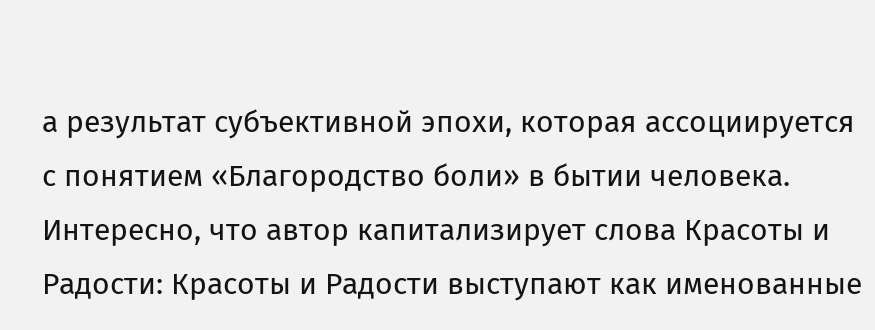а результат субъективной эпохи, которая ассоциируется с понятием «Благородство боли» в бытии человека. Интересно, что автор капитализирует слова Красоты и Радости: Красоты и Радости выступают как именованные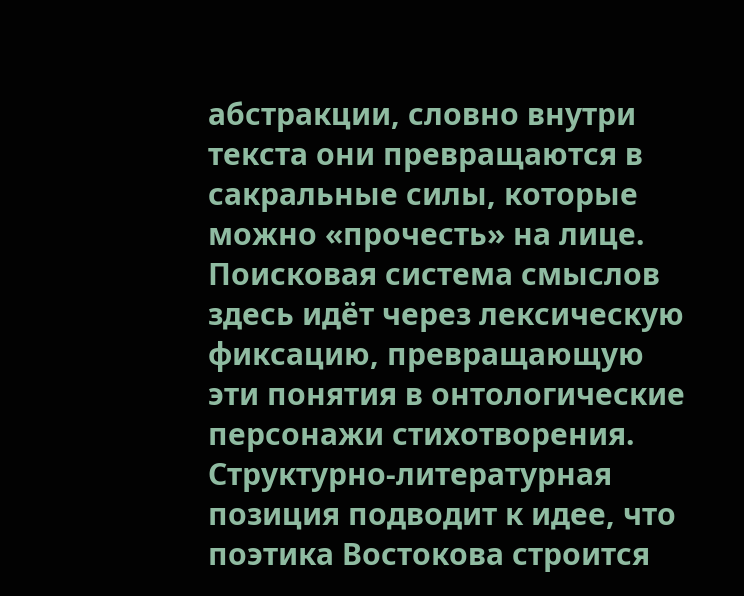абстракции, словно внутри текста они превращаются в сакральные силы, которые можно «прочесть» на лице. Поисковая система смыслов здесь идёт через лексическую фиксацию, превращающую эти понятия в онтологические персонажи стихотворения.
Структурно-литературная позиция подводит к идее, что поэтика Востокова строится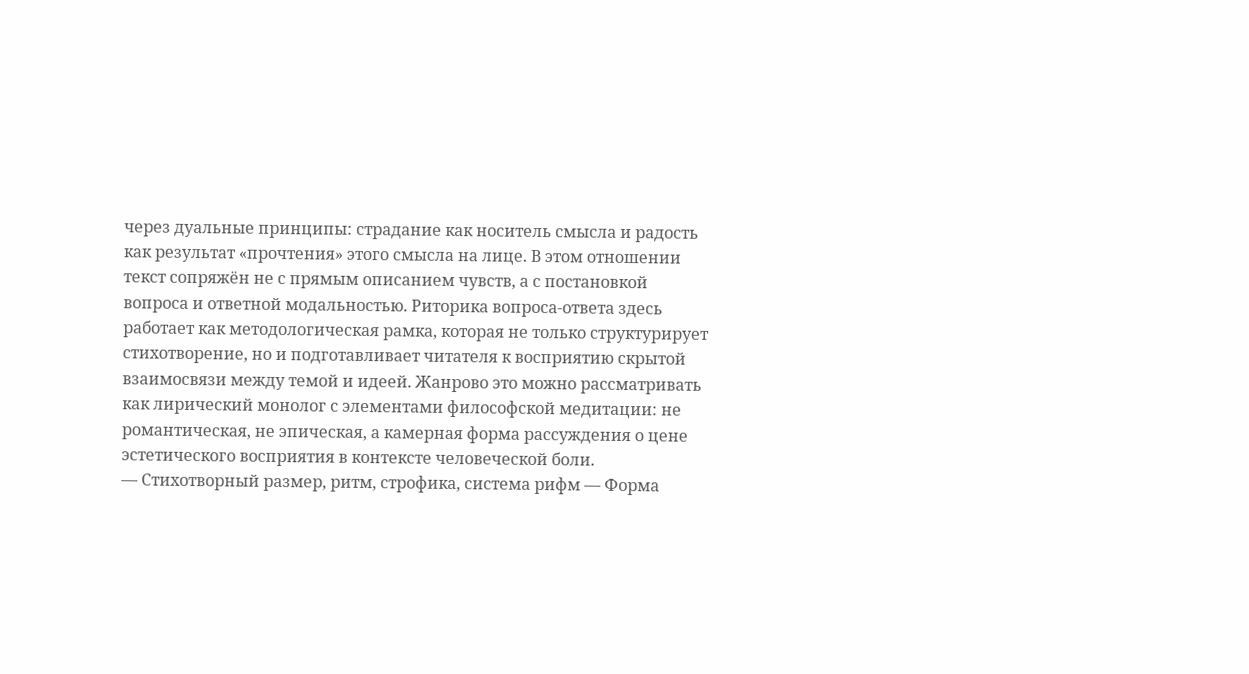через дуальные принципы: страдание как носитель смысла и радость как результат «прочтения» этого смысла на лице. В этом отношении текст сопряжён не с прямым описанием чувств, а с постановкой вопроса и ответной модальностью. Риторика вопроса-ответа здесь работает как методологическая рамка, которая не только структурирует стихотворение, но и подготавливает читателя к восприятию скрытой взаимосвязи между темой и идеей. Жанрово это можно рассматривать как лирический монолог с элементами философской медитации: не романтическая, не эпическая, а камерная форма рассуждения о цене эстетического восприятия в контексте человеческой боли.
— Стихотворный размер, ритм, строфика, система рифм — Форма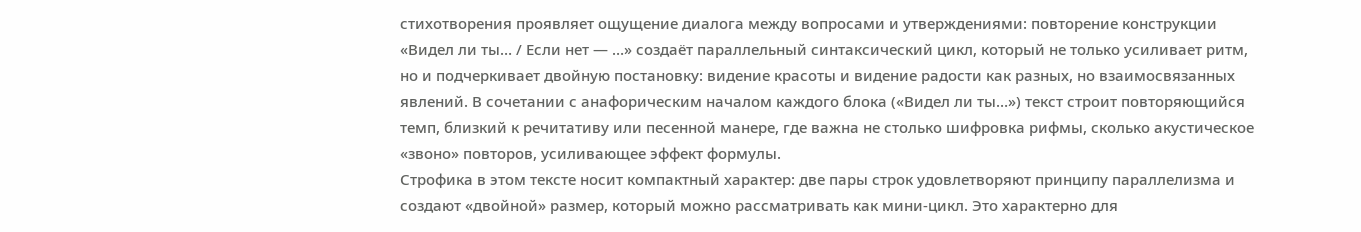стихотворения проявляет ощущение диалога между вопросами и утверждениями: повторение конструкции «Видел ли ты… / Если нет — …» создаёт параллельный синтаксический цикл, который не только усиливает ритм, но и подчеркивает двойную постановку: видение красоты и видение радости как разных, но взаимосвязанных явлений. В сочетании с анафорическим началом каждого блока («Видел ли ты…») текст строит повторяющийся темп, близкий к речитативу или песенной манере, где важна не столько шифровка рифмы, сколько акустическое «звоно» повторов, усиливающее эффект формулы.
Строфика в этом тексте носит компактный характер: две пары строк удовлетворяют принципу параллелизма и создают «двойной» размер, который можно рассматривать как мини-цикл. Это характерно для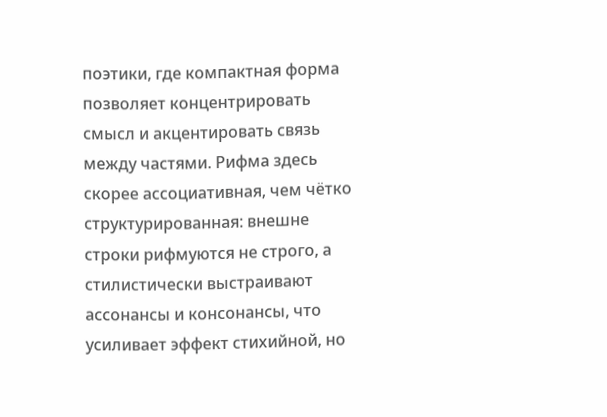поэтики, где компактная форма позволяет концентрировать смысл и акцентировать связь между частями. Рифма здесь скорее ассоциативная, чем чётко структурированная: внешне строки рифмуются не строго, а стилистически выстраивают ассонансы и консонансы, что усиливает эффект стихийной, но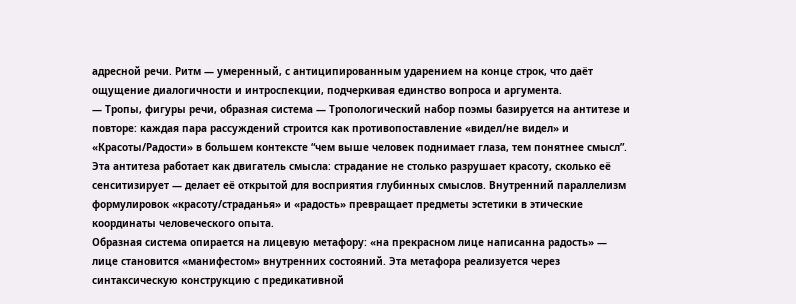адресной речи. Ритм — умеренный, с антиципированным ударением на конце строк, что даёт ощущение диалогичности и интроспекции, подчеркивая единство вопроса и аргумента.
— Тропы, фигуры речи, образная система — Тропологический набор поэмы базируется на антитезе и повторе: каждая пара рассуждений строится как противопоставление «видел/не видел» и «Красоты/Радости» в большем контексте “чем выше человек поднимает глаза, тем понятнее смысл”. Эта антитеза работает как двигатель смысла: страдание не столько разрушает красоту, сколько её сенситизирует — делает её открытой для восприятия глубинных смыслов. Внутренний параллелизм формулировок «красоту/страданья» и «радость» превращает предметы эстетики в этические координаты человеческого опыта.
Образная система опирается на лицевую метафору: «на прекрасном лице написанна радость» — лице становится «манифестом» внутренних состояний. Эта метафора реализуется через синтаксическую конструкцию с предикативной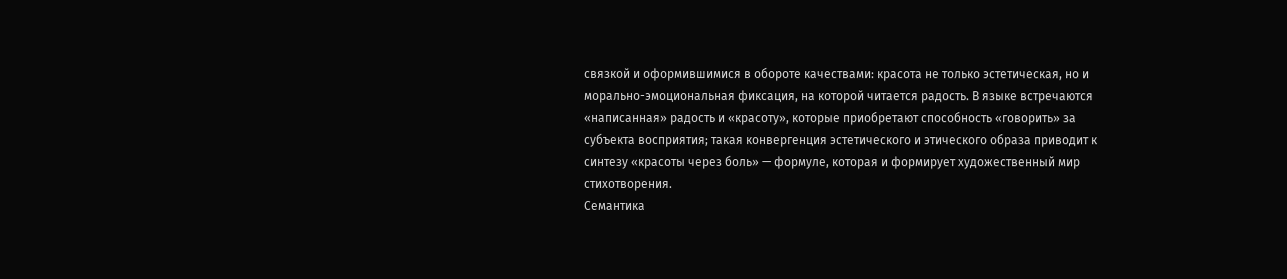связкой и оформившимися в обороте качествами: красота не только эстетическая, но и морально-эмоциональная фиксация, на которой читается радость. В языке встречаются «написанная» радость и «красоту», которые приобретают способность «говорить» за субъекта восприятия; такая конвергенция эстетического и этического образа приводит к синтезу «красоты через боль» — формуле, которая и формирует художественный мир стихотворения.
Семантика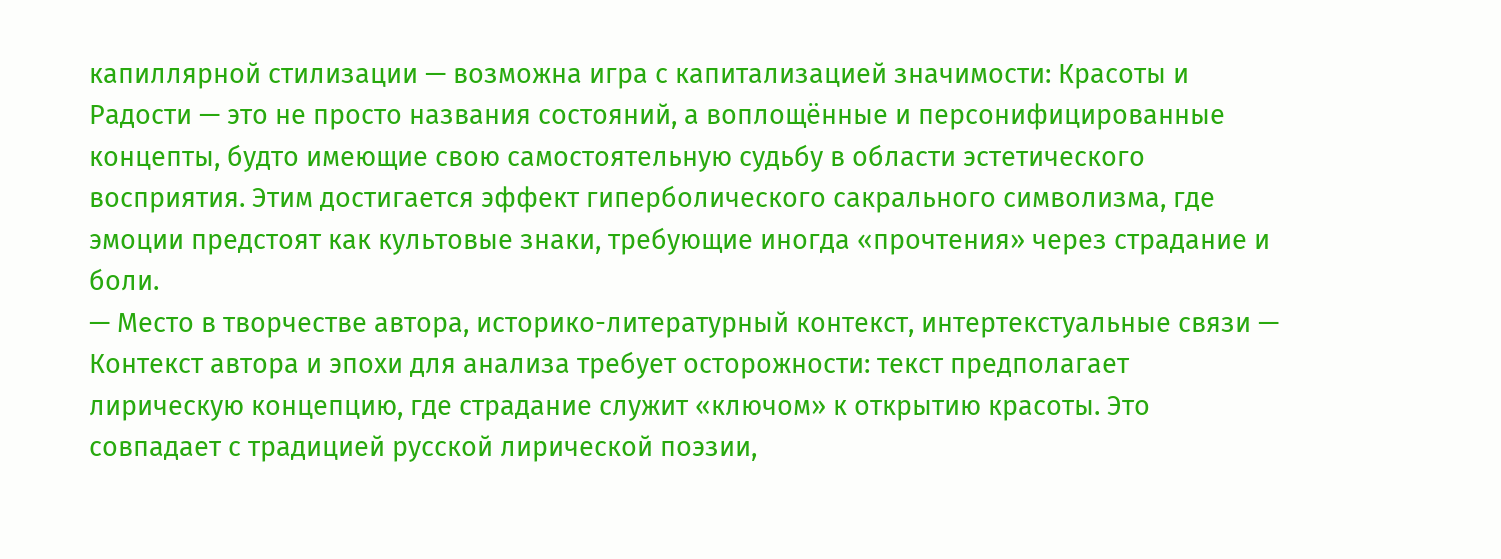капиллярной стилизации — возможна игра с капитализацией значимости: Красоты и Радости — это не просто названия состояний, а воплощённые и персонифицированные концепты, будто имеющие свою самостоятельную судьбу в области эстетического восприятия. Этим достигается эффект гиперболического сакрального символизма, где эмоции предстоят как культовые знаки, требующие иногда «прочтения» через страдание и боли.
— Место в творчестве автора, историко-литературный контекст, интертекстуальные связи — Контекст автора и эпохи для анализа требует осторожности: текст предполагает лирическую концепцию, где страдание служит «ключом» к открытию красоты. Это совпадает с традицией русской лирической поэзии,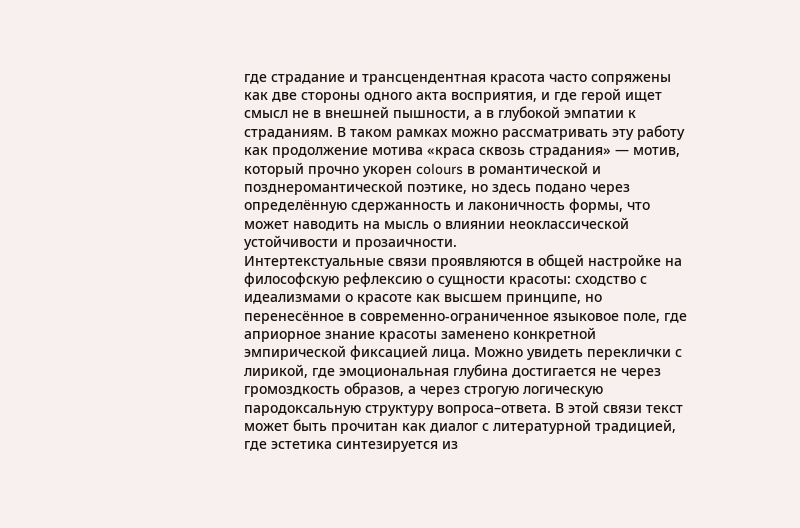где страдание и трансцендентная красота часто сопряжены как две стороны одного акта восприятия, и где герой ищет смысл не в внешней пышности, а в глубокой эмпатии к страданиям. В таком рамках можно рассматривать эту работу как продолжение мотива «краса сквозь страдания» — мотив, который прочно укорен colours в романтической и позднеромантической поэтике, но здесь подано через определённую сдержанность и лаконичность формы, что может наводить на мысль о влиянии неоклассической устойчивости и прозаичности.
Интертекстуальные связи проявляются в общей настройке на философскую рефлексию о сущности красоты: сходство с идеализмами о красоте как высшем принципе, но перенесённое в современно-ограниченное языковое поле, где априорное знание красоты заменено конкретной эмпирической фиксацией лица. Можно увидеть переклички с лирикой, где эмоциональная глубина достигается не через громоздкость образов, а через строгую логическую пародоксальную структуру вопроса–ответа. В этой связи текст может быть прочитан как диалог с литературной традицией, где эстетика синтезируется из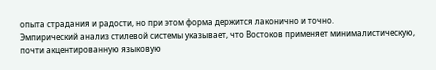опыта страдания и радости, но при этом форма держится лаконично и точно.
Эмпирический анализ стилевой системы указывает, что Востоков применяет минималистическую, почти акцентированную языковую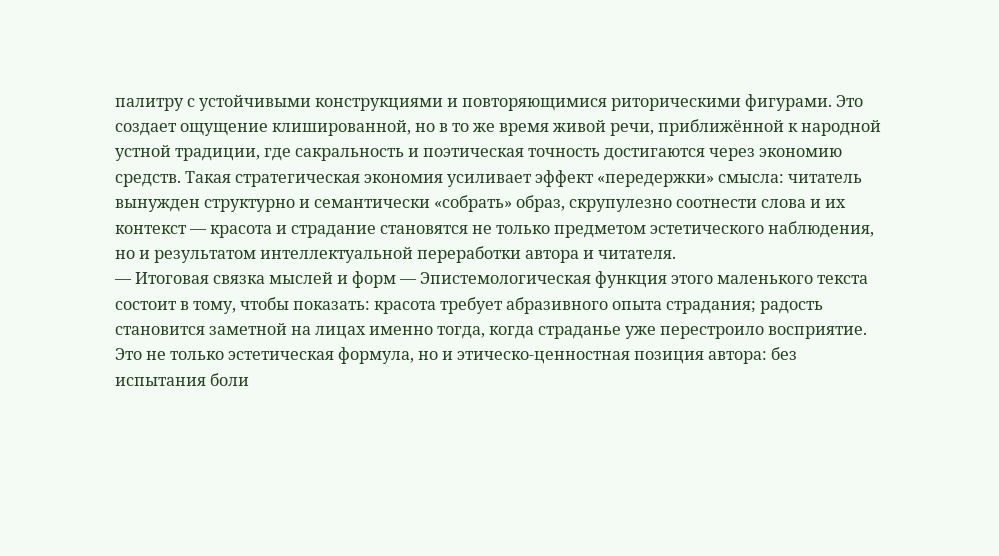палитру с устойчивыми конструкциями и повторяющимися риторическими фигурами. Это создает ощущение клишированной, но в то же время живой речи, приближённой к народной устной традиции, где сакральность и поэтическая точность достигаются через экономию средств. Такая стратегическая экономия усиливает эффект «передержки» смысла: читатель вынужден структурно и семантически «собрать» образ, скрупулезно соотнести слова и их контекст — красота и страдание становятся не только предметом эстетического наблюдения, но и результатом интеллектуальной переработки автора и читателя.
— Итоговая связка мыслей и форм — Эпистемологическая функция этого маленького текста состоит в тому, чтобы показать: красота требует абразивного опыта страдания; радость становится заметной на лицах именно тогда, когда страданье уже перестроило восприятие. Это не только эстетическая формула, но и этическо-ценностная позиция автора: без испытания боли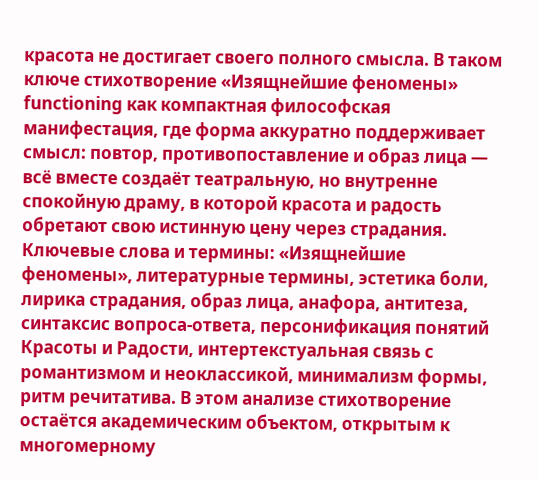красота не достигает своего полного смысла. В таком ключе стихотворение «Изящнейшие феномены» functioning как компактная философская манифестация, где форма аккуратно поддерживает смысл: повтор, противопоставление и образ лица — всё вместе создаёт театральную, но внутренне спокойную драму, в которой красота и радость обретают свою истинную цену через страдания.
Ключевые слова и термины: «Изящнейшие феномены», литературные термины, эстетика боли, лирика страдания, образ лица, анафора, антитеза, синтаксис вопроса-ответа, персонификация понятий Красоты и Радости, интертекстуальная связь с романтизмом и неоклассикой, минимализм формы, ритм речитатива. В этом анализе стихотворение остаётся академическим объектом, открытым к многомерному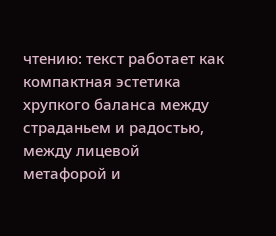чтению: текст работает как компактная эстетика хрупкого баланса между страданьем и радостью, между лицевой метафорой и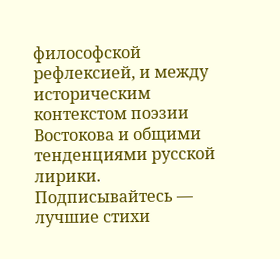философской рефлексией, и между историческим контекстом поэзии Востокова и общими тенденциями русской лирики.
Подписывайтесь — лучшие стихи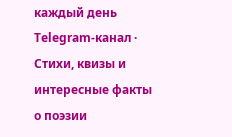каждый день
Telegram-канал · Стихи, квизы и интересные факты о поэзии